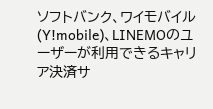ソフトバンク、ワイモバイル(Y!mobile)、LINEMOのユーザーが利用できるキャリア決済サ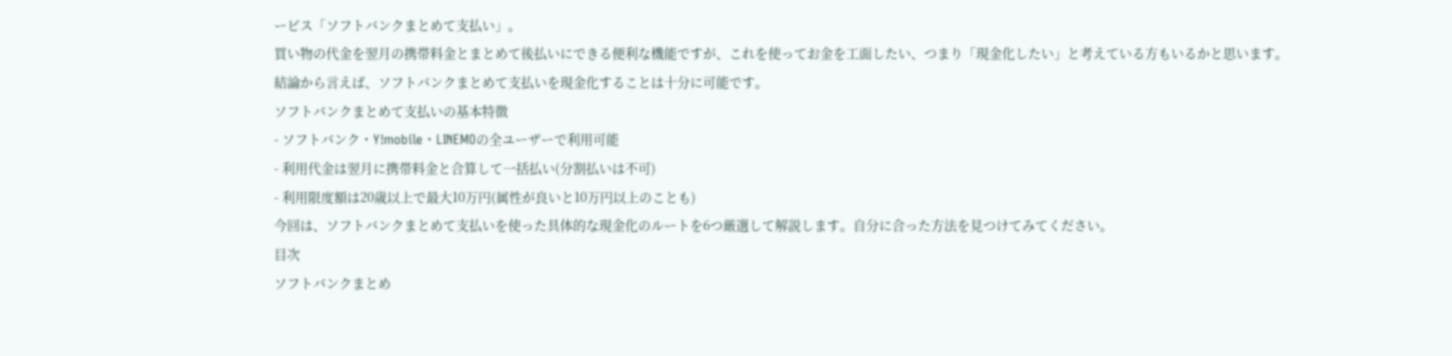ービス「ソフトバンクまとめて支払い」。
買い物の代金を翌月の携帯料金とまとめて後払いにできる便利な機能ですが、これを使ってお金を工面したい、つまり「現金化したい」と考えている方もいるかと思います。
結論から言えば、ソフトバンクまとめて支払いを現金化することは十分に可能です。
ソフトバンクまとめて支払いの基本特徴
- ソフトバンク・Y!mobile・LINEMOの全ユーザーで利用可能
- 利用代金は翌月に携帯料金と合算して一括払い(分割払いは不可)
- 利用限度額は20歳以上で最大10万円(属性が良いと10万円以上のことも)
今回は、ソフトバンクまとめて支払いを使った具体的な現金化のルートを6つ厳選して解説します。自分に合った方法を見つけてみてください。
目次
ソフトバンクまとめ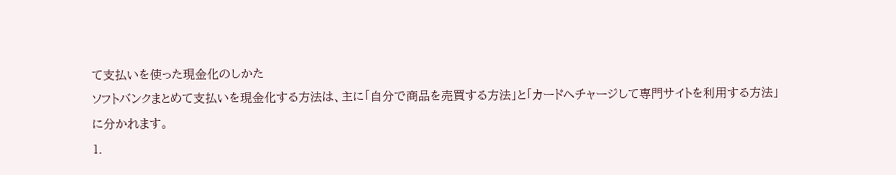て支払いを使った現金化のしかた
ソフトバンクまとめて支払いを現金化する方法は、主に「自分で商品を売買する方法」と「カードへチャージして専門サイトを利用する方法」に分かれます。
1.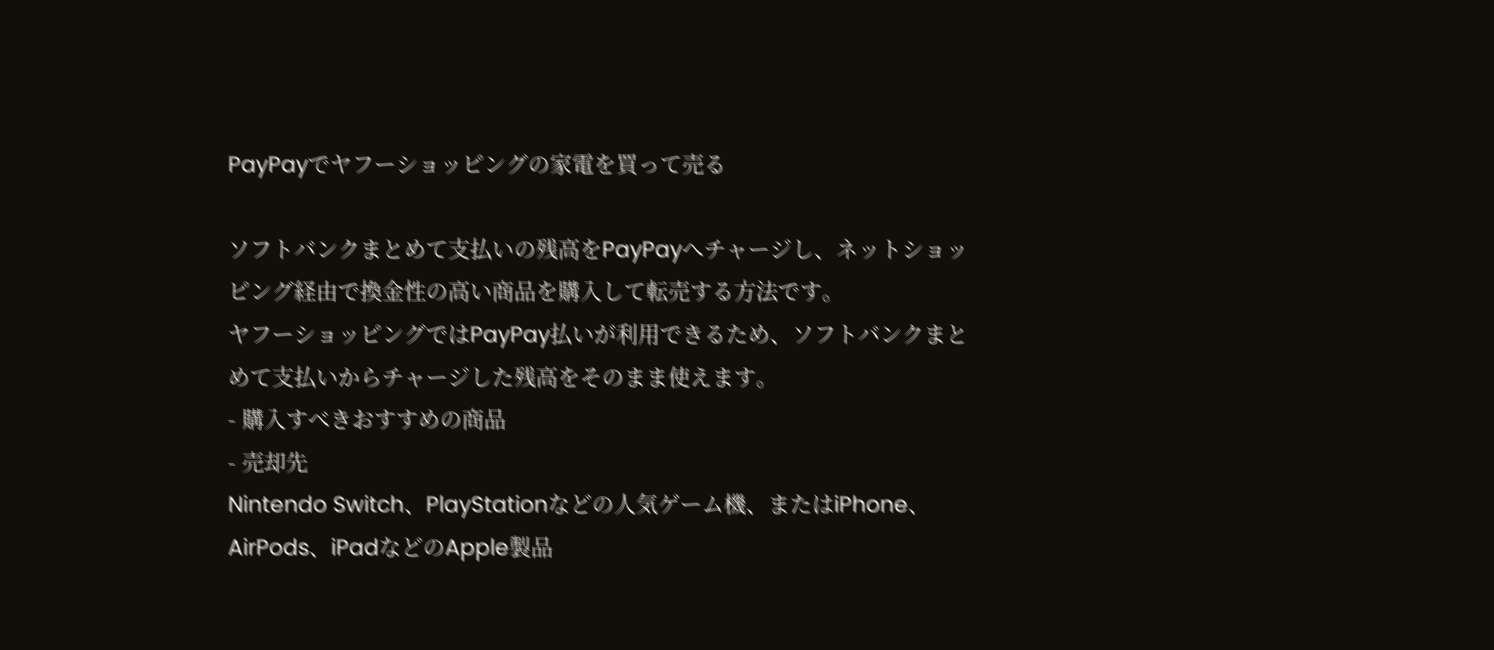PayPayでヤフーショッピングの家電を買って売る

ソフトバンクまとめて支払いの残高をPayPayへチャージし、ネットショッピング経由で換金性の高い商品を購入して転売する方法です。
ヤフーショッピングではPayPay払いが利用できるため、ソフトバンクまとめて支払いからチャージした残高をそのまま使えます。
- 購入すべきおすすめの商品
- 売却先
Nintendo Switch、PlayStationなどの人気ゲーム機、またはiPhone、AirPods、iPadなどのApple製品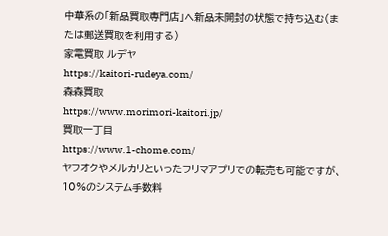中華系の「新品買取専門店」へ新品未開封の状態で持ち込む(または郵送買取を利用する)
家電買取 ルデヤ
https://kaitori-rudeya.com/
森森買取
https://www.morimori-kaitori.jp/
買取一丁目
https://www.1-chome.com/
ヤフオクやメルカリといったフリマアプリでの転売も可能ですが、10%のシステム手数料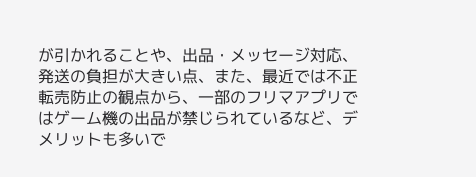が引かれることや、出品・メッセージ対応、発送の負担が大きい点、また、最近では不正転売防止の観点から、一部のフリマアプリではゲーム機の出品が禁じられているなど、デメリットも多いで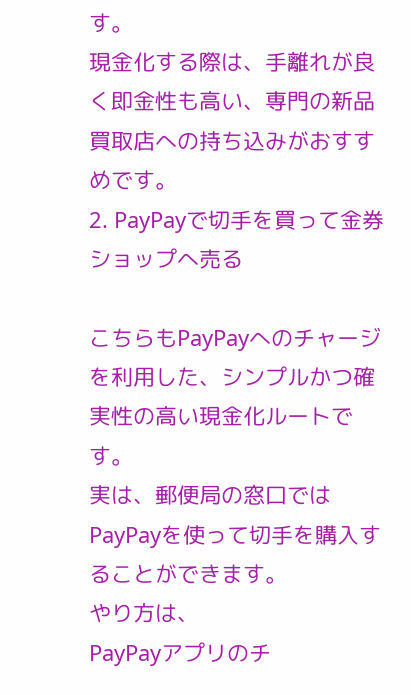す。
現金化する際は、手離れが良く即金性も高い、専門の新品買取店への持ち込みがおすすめです。
2. PayPayで切手を買って金券ショップへ売る

こちらもPayPayへのチャージを利用した、シンプルかつ確実性の高い現金化ルートです。
実は、郵便局の窓口ではPayPayを使って切手を購入することができます。
やり方は、
PayPayアプリのチ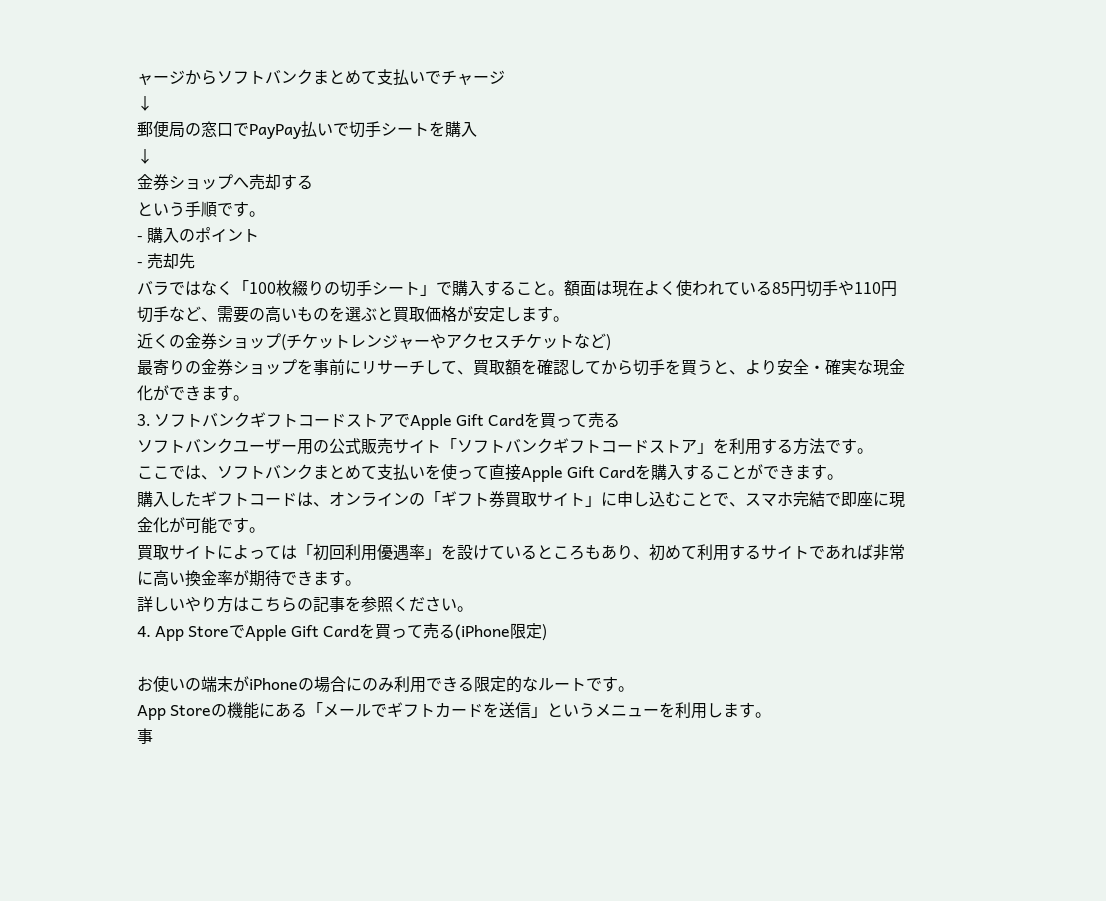ャージからソフトバンクまとめて支払いでチャージ
↓
郵便局の窓口でPayPay払いで切手シートを購入
↓
金券ショップへ売却する
という手順です。
- 購入のポイント
- 売却先
バラではなく「100枚綴りの切手シート」で購入すること。額面は現在よく使われている85円切手や110円切手など、需要の高いものを選ぶと買取価格が安定します。
近くの金券ショップ(チケットレンジャーやアクセスチケットなど)
最寄りの金券ショップを事前にリサーチして、買取額を確認してから切手を買うと、より安全・確実な現金化ができます。
3. ソフトバンクギフトコードストアでApple Gift Cardを買って売る
ソフトバンクユーザー用の公式販売サイト「ソフトバンクギフトコードストア」を利用する方法です。
ここでは、ソフトバンクまとめて支払いを使って直接Apple Gift Cardを購入することができます。
購入したギフトコードは、オンラインの「ギフト券買取サイト」に申し込むことで、スマホ完結で即座に現金化が可能です。
買取サイトによっては「初回利用優遇率」を設けているところもあり、初めて利用するサイトであれば非常に高い換金率が期待できます。
詳しいやり方はこちらの記事を参照ください。
4. App StoreでApple Gift Cardを買って売る(iPhone限定)

お使いの端末がiPhoneの場合にのみ利用できる限定的なルートです。
App Storeの機能にある「メールでギフトカードを送信」というメニューを利用します。
事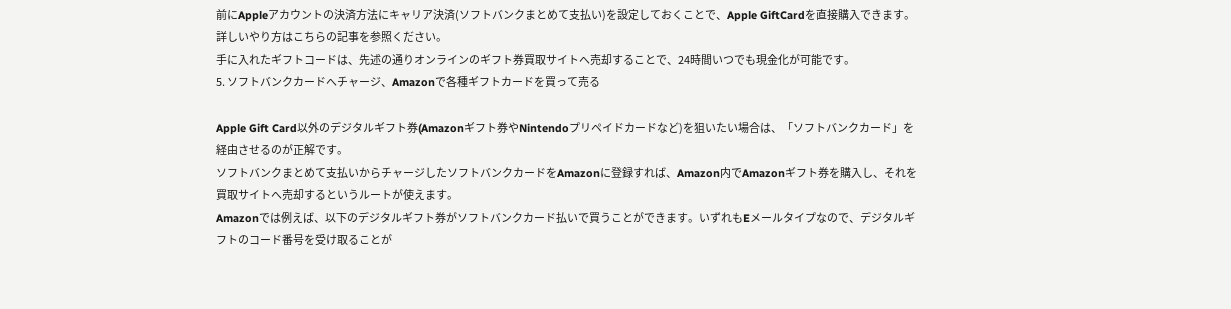前にAppleアカウントの決済方法にキャリア決済(ソフトバンクまとめて支払い)を設定しておくことで、Apple GiftCardを直接購入できます。
詳しいやり方はこちらの記事を参照ください。
手に入れたギフトコードは、先述の通りオンラインのギフト券買取サイトへ売却することで、24時間いつでも現金化が可能です。
5. ソフトバンクカードへチャージ、Amazonで各種ギフトカードを買って売る

Apple Gift Card以外のデジタルギフト券(Amazonギフト券やNintendoプリペイドカードなど)を狙いたい場合は、「ソフトバンクカード」を経由させるのが正解です。
ソフトバンクまとめて支払いからチャージしたソフトバンクカードをAmazonに登録すれば、Amazon内でAmazonギフト券を購入し、それを買取サイトへ売却するというルートが使えます。
Amazonでは例えば、以下のデジタルギフト券がソフトバンクカード払いで買うことができます。いずれもEメールタイプなので、デジタルギフトのコード番号を受け取ることが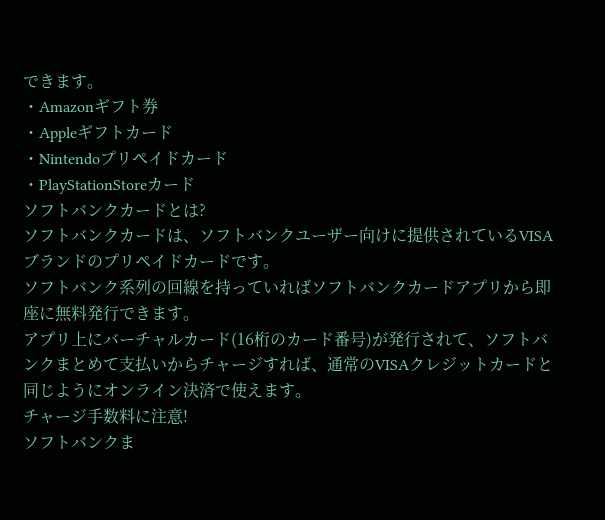できます。
・Amazonギフト券
・Appleギフトカード
・Nintendoプリペイドカード
・PlayStationStoreカード
ソフトバンクカードとは?
ソフトバンクカードは、ソフトバンクユーザー向けに提供されているVISAブランドのプリペイドカードです。
ソフトバンク系列の回線を持っていればソフトバンクカードアプリから即座に無料発行できます。
アプリ上にバーチャルカード(16桁のカード番号)が発行されて、ソフトバンクまとめて支払いからチャージすれば、通常のVISAクレジットカードと同じようにオンライン決済で使えます。
チャージ手数料に注意!
ソフトバンクま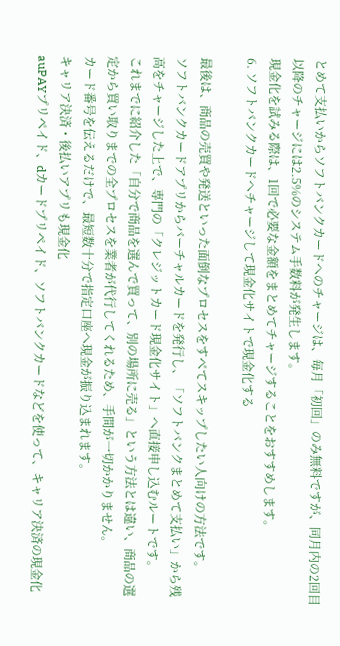とめて支払いからソフトバンクカードへのチャージは、毎月「初回」のみ無料ですが、同月内の2回目以降のチャージには2.5%のシステム手数料が発生します。
現金化を試みる際は、1回で必要な金額をまとめてチャージすることをおすすめします。
6. ソフトバンクカードへチャージして現金化サイトで現金化する

最後は、商品の売買や発送といった面倒なプロセスをすべてスキップしたい人向けの方法です。
ソフトバンクカードアプリからバーチャルカードを発行し、「ソフトバンクまとめて支払い」から残高をチャージした上で、専門の「クレジットカード現金化サイト」へ直接申し込むルートです。
これまでに紹介した「自分で商品を選んで買って、別の場所に売る」という方法とは違い、商品の選定から買い取りまでの全プロセスを業者が代行してくれるため、手間が一切かかりません。
カード番号を伝えるだけで、最短数十分で指定口座へ現金が振り込まれます。
キャリア決済・後払いアプリも現金化
auPAYプリペイド、dカードプリペイド、ソフトバンクカードなどを使って、キャリア決済の現金化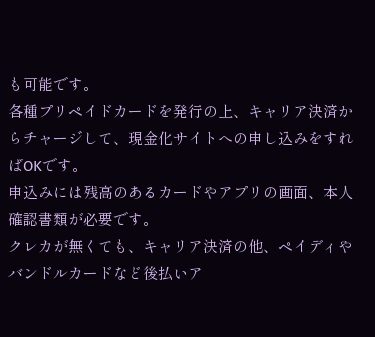も可能です。
各種プリペイドカードを発行の上、キャリア決済からチャージして、現金化サイトへの申し込みをすればOKです。
申込みには残高のあるカードやアプリの画面、本人確認書類が必要です。
クレカが無くても、キャリア決済の他、ペイディやバンドルカードなど後払いア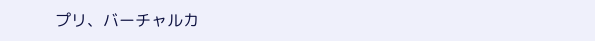プリ、バーチャルカ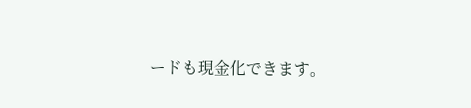ードも現金化できます。